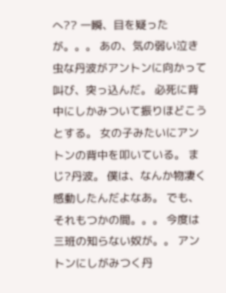へ?? 一瞬、目を疑ったが。。。 あの、気の弱い泣き虫な丹波がアントンに向かって叫び、突っ込んだ。 必死に背中にしかみついて振りほどこうとする。 女の子みたいにアントンの背中を叩いている。 まじ?丹波。 僕は、なんか物凄く感動したんだよなあ。 でも、それもつかの間。。。 今度は三班の知らない奴が。。 アントンにしがみつく丹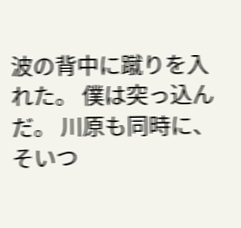波の背中に蹴りを入れた。 僕は突っ込んだ。 川原も同時に、そいつ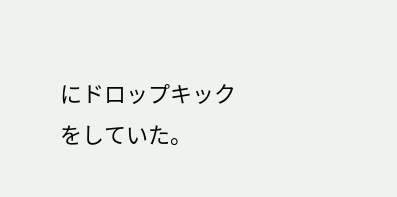にドロップキックをしていた。